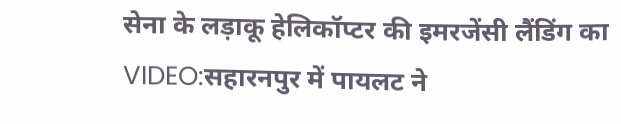सेना के लड़ाकू हेलिकॉप्टर की इमरजेंसी लैंडिंग का VIDEO:सहारनपुर में पायलट ने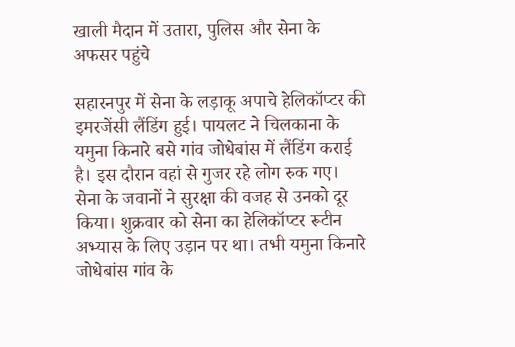खाली मैदान में उतारा, पुलिस और सेना के अफसर पहुंचे

सहारनपुर में सेना के लड़ाकू अपाचे हेलिकॉप्टर की इमरजेंसी लैंडिंग हुई। पायलट ने चिलकाना के यमुना किनारे बसे गांव जोधेबांस में लैंडिंग कराई है। इस दौरान वहां से गुजर रहे लोग रुक गए। सेना के जवानों ने सुरक्षा की वजह से उनको दूर किया। शुक्रवार को सेना का हेलिकॉप्टर रूटीन अभ्यास के लिए उड़ान पर था। तभी यमुना किनारे जोधेबांस गांव के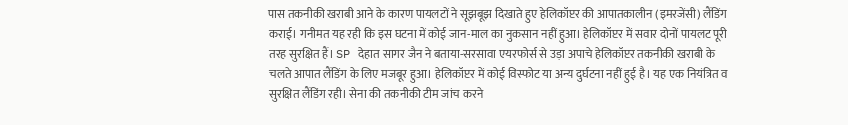पास तकनीकी खराबी आने के कारण पायलटों ने सूझबूझ दिखाते हुए हेलिकॉप्टर की आपातकालीन (इमरजेंसी) लैंडिंग कराई। गनीमत यह रही कि इस घटना में कोई जान-माल का नुकसान नहीं हुआ। हेलिकॉप्टर में सवार दोनों पायलट पूरी तरह सुरक्षित हैं। SP देहात सागर जैन ने बताया-सरसावा एयरफोर्स से उड़ा अपाचे हेलिकॉप्टर तकनीकी खराबी के चलते आपात लैंडिंग के लिए मजबूर हुआ। हेलिकॉप्टर में कोई विस्फोट या अन्य दुर्घटना नहीं हुई है। यह एक नियंत्रित व सुरक्षित लैंडिंग रही। सेना की तकनीकी टीम जांच करने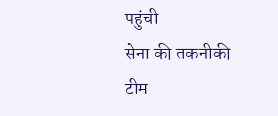पहुंची
सेना की तकनीकी टीम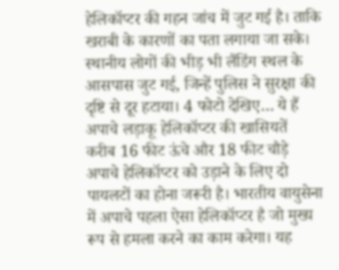हेलिकॉप्टर की गहन जांच में जुट गई है। ताकि खराबी के कारणों का पता लगाया जा सके। स्थानीय लोगों की भीड़ भी लैंडिंग स्थल के आसपास जुट गई, जिन्हें पुलिस ने सुरक्षा की दृष्टि से दूर हटाया। 4 फोटो देखिए… ये हैं अपाचे लड़ाकू हेलिकॉप्टर की खासियतें
करीब 16 फीट ऊंचे और 18 फीट चौड़े अपाचे हेलिकॉप्टर को उड़ाने के लिए दो पायलटों का होना जरूरी है। भारतीय वायुसेना में अपाचे पहला ऐसा हेलिकॉप्‍टर है जो मुख्य रूप से हमला करने का काम करेगा। यह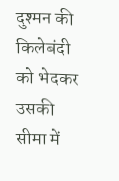दुश्‍मन की किलेबंदी को भेदकर उसकी सीमा में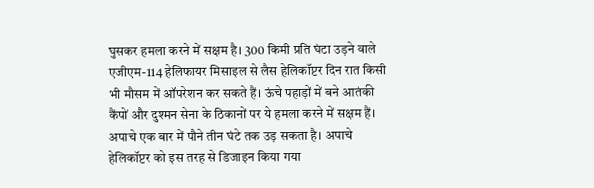घुसकर हमला करने में सक्षम है। 300 किमी प्रति घंटा उड़ने वाले एजीएम-114 हेलिफायर मिसाइल से लैस हेलिकॉप्टर दिन रात किसी भी मौसम में ऑपरेशन कर सकते हैं। ऊंचे पहाड़ों में बने आतंकी कैंपों और दुश्मन सेना के ठिकानों पर ये हमला करने में सक्षम हैं। अपाचे एक बार में पौने तीन घंटे तक उड़ सकता है। अपाचे हेलिकॉप्टर को इस तरह से डिजाइन किया गया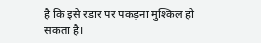है कि इसे रडार पर पकड़ना मुश्किल हो सकता है।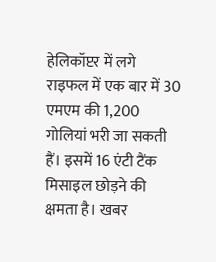हेलिकॉप्टर में लगे राइफल में एक बार में 30 एमएम की 1,200 गोलियां भरी जा सकती हैं। इसमें 16 एंटी टैंक मिसाइल छोड़ने की क्षमता है। खबर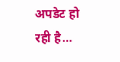अपडेट हो रही है…